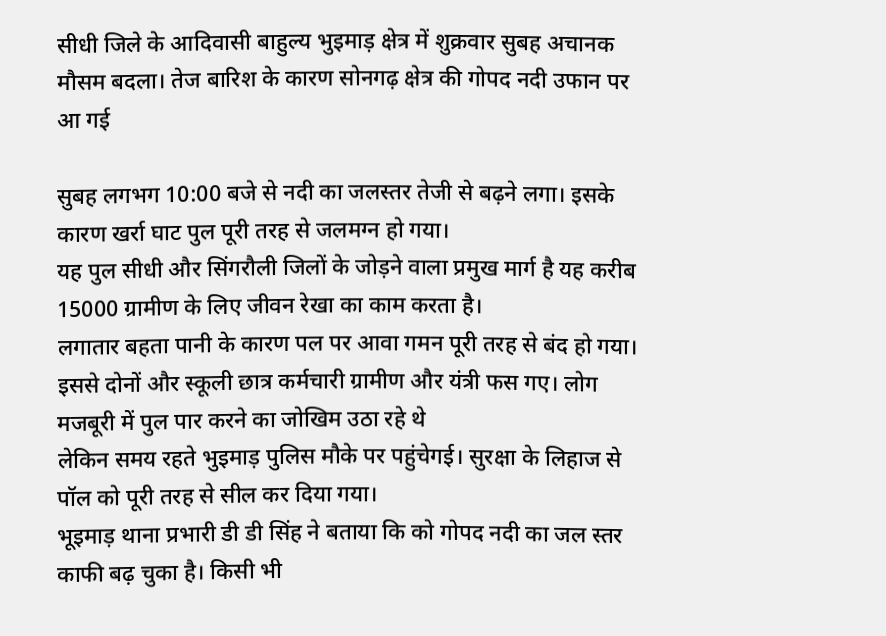सीधी जिले के आदिवासी बाहुल्य भुइमाड़ क्षेत्र में शुक्रवार सुबह अचानक मौसम बदला। तेज बारिश के कारण सोनगढ़ क्षेत्र की गोपद नदी उफान पर आ गई

सुबह लगभग 10:00 बजे से नदी का जलस्तर तेजी से बढ़ने लगा। इसके कारण खर्रा घाट पुल पूरी तरह से जलमग्न हो गया।
यह पुल सीधी और सिंगरौली जिलों के जोड़ने वाला प्रमुख मार्ग है यह करीब 15000 ग्रामीण के लिए जीवन रेखा का काम करता है।
लगातार बहता पानी के कारण पल पर आवा गमन पूरी तरह से बंद हो गया।
इससे दोनों और स्कूली छात्र कर्मचारी ग्रामीण और यंत्री फस गए। लोग मजबूरी में पुल पार करने का जोखिम उठा रहे थे
लेकिन समय रहते भुइमाड़ पुलिस मौके पर पहुंचेगई। सुरक्षा के लिहाज से पॉल को पूरी तरह से सील कर दिया गया।
भूइमाड़ थाना प्रभारी डी डी सिंह ने बताया कि को गोपद नदी का जल स्तर काफी बढ़ चुका है। किसी भी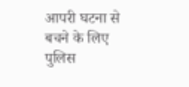आपरी घटना से बचने के लिए पुलिस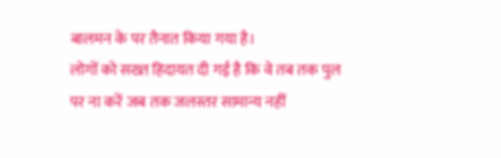बालमन के पर तैनात किया गया है।
लोगों को सख्त हिदायत दी गई है कि वे तब तक पुल पर ना करें जब तक जलस्तर सामान्य नहीं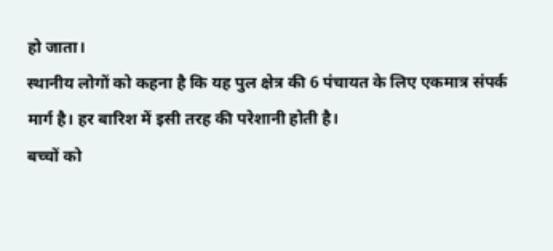हो जाता।
स्थानीय लोगों को कहना है कि यह पुल क्षेत्र की 6 पंचायत के लिए एकमात्र संपर्क मार्ग है। हर बारिश में इसी तरह की परेशानी होती है।
बच्चों को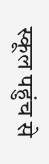स्कूल पहुंच से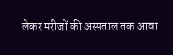लेकर मरीजों की अस्पताल तक आवा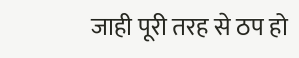जाही पूरी तरह से ठप हो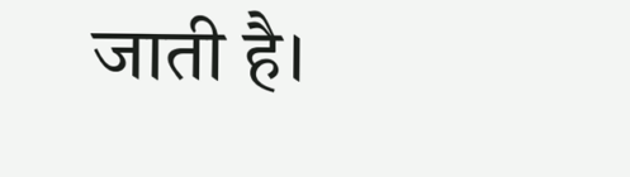जाती है।